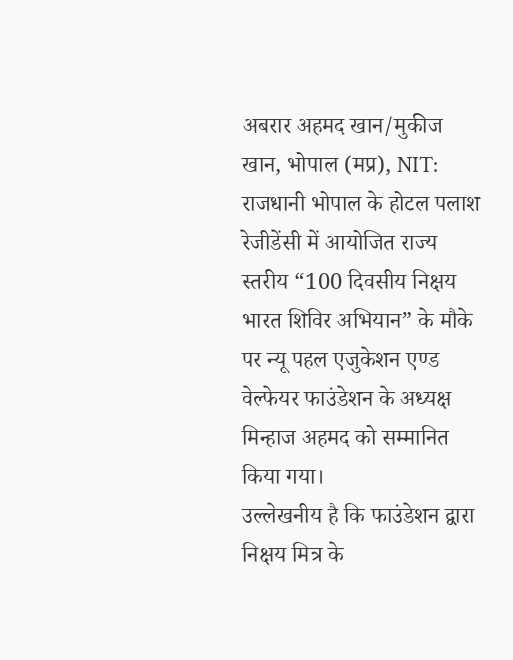अबरार अहमद खान/मुकीज खान, भोपाल (मप्र), NIT:
राजधानी भोपाल के होटल पलाश रेजीडेंसी में आयोजित राज्य स्तरीय “100 दिवसीय निक्षय भारत शिविर अभियान” के मौके पर न्यू पहल एजुकेशन एण्ड वेल्फेयर फाउंडेशन के अध्यक्ष मिन्हाज अहमद को सम्मानित किया गया।
उल्लेखनीय है कि फाउंडेशन द्वारा निक्षय मित्र के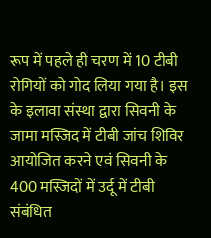रूप में पहले ही चरण में 10 टीबी रोगियों को गोद लिया गया है। इस के इलावा संस्था द्वारा सिवनी के जामा मस्जिद में टीबी जांच शिविर आयोजित करने एवं सिवनी के 400 मस्जिदों में उर्दू में टीबी संबंधित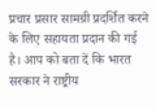प्रचार प्रसार सामग्री प्रदर्शित करने के लिए सहायता प्रदान की गई है। आप को बता दें कि भारत सरकार ने राष्ट्रीय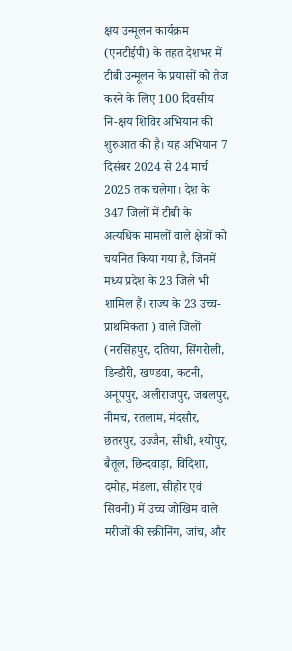क्षय उन्मूलन कार्यक्रम (एनटीईपी) के तहत देशभर में टीबी उन्मूलन के प्रयासों को तेज करने के लिए 100 दिवसीय नि-क्षय शिविर अभियान की शुरुआत की है। यह अभियान 7 दिसंबर 2024 से 24 मार्च 2025 तक चलेगा। देश के 347 जिलों में टीबी के अत्यधिक मामलों वाले क्षेत्रों को चयनित किया गया है, जिनमें मध्य प्रदेश के 23 जिले भी शामिल हैं। राज्य के 23 उच्च-प्राथमिकता ) वाले जिलों (नरसिंहपुर, दतिया, सिंगरोली, डिन्डौरी, खण्डवा, कटनी, अनूपपुर, अलीराजपुर, जबलपुर, नीमच, रतलाम, मंदसौर, छतरपुर, उज्जैन, सीधी, श्योपुर, बैतूल, छिन्दवाड़ा, विदिशा, दमोह, मंडला, सीहोर एवं सिवनी) में उच्च जोखिम वाले मरीजों की स्क्रीनिंग, जांच, और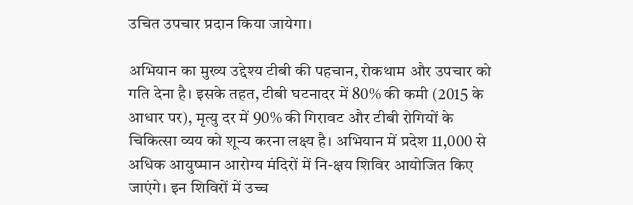उचित उपचार प्रदान किया जायेगा।

अभियान का मुख्य उद्देश्य टीबी की पहचान, रोकथाम और उपचार को गति देना है। इसके तहत, टीबी घटनादर में 80% की कमी (2015 के आधार पर), मृत्यु दर में 90% की गिरावट और टीबी रोगियों के चिकित्सा व्यय को शून्य करना लक्ष्य है। अभियान में प्रदेश 11,000 से अधिक आयुष्मान आरोग्य मंदिरों में नि-क्षय शिविर आयोजित किए जाएंगे। इन शिविरों में उच्च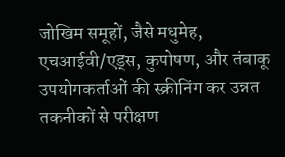जोखिम समूहों, जैसे मधुमेह, एचआईवी/एड्स, कुपोषण, और तंबाकू उपयोगकर्ताओं की स्क्रीनिंग कर उन्नत तकनीकों से परीक्षण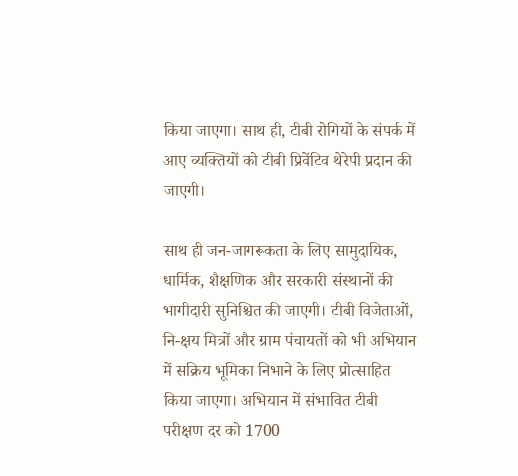किया जाएगा। साथ ही, टीबी रोगियों के संपर्क में आए व्यक्तियों को टीबी प्रिवेंटिव थेरेपी प्रदान की जाएगी।

साथ ही जन-जागरूकता के लिए सामुदायिक, धार्मिक, शैक्षणिक और सरकारी संस्थानों की भागीदारी सुनिश्चित की जाएगी। टीबी विजेताओं, नि-क्षय मित्रों और ग्राम पंचायतों को भी अभियान में सक्रिय भूमिका निभाने के लिए प्रोत्साहित किया जाएगा। अभियान में संभावित टीबी परीक्षण दर को 1700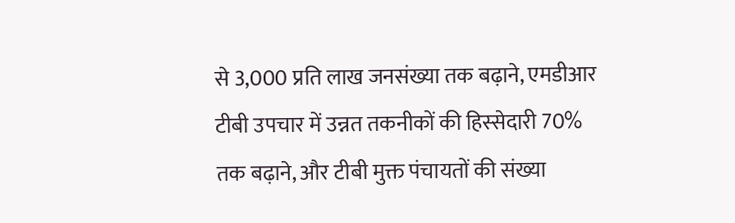से 3,000 प्रति लाख जनसंख्या तक बढ़ाने, एमडीआर टीबी उपचार में उन्नत तकनीकों की हिस्सेदारी 70% तक बढ़ाने, और टीबी मुक्त पंचायतों की संख्या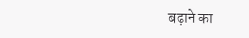बढ़ाने का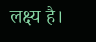लक्ष्य है।